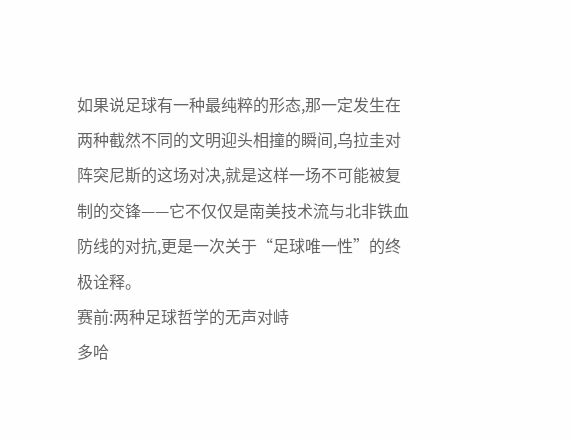如果说足球有一种最纯粹的形态,那一定发生在两种截然不同的文明迎头相撞的瞬间,乌拉圭对阵突尼斯的这场对决,就是这样一场不可能被复制的交锋——它不仅仅是南美技术流与北非铁血防线的对抗,更是一次关于“足球唯一性”的终极诠释。
赛前:两种足球哲学的无声对峙
多哈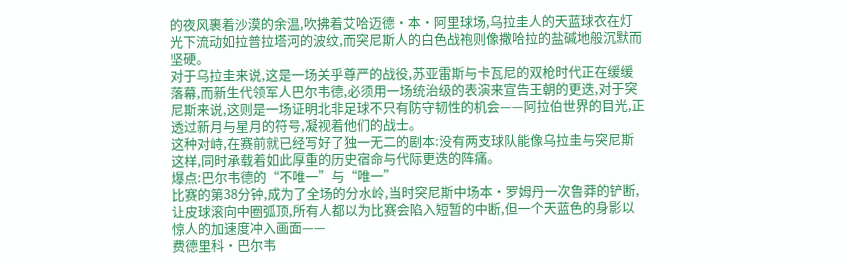的夜风裹着沙漠的余温,吹拂着艾哈迈德·本·阿里球场,乌拉圭人的天蓝球衣在灯光下流动如拉普拉塔河的波纹,而突尼斯人的白色战袍则像撒哈拉的盐碱地般沉默而坚硬。
对于乌拉圭来说,这是一场关乎尊严的战役,苏亚雷斯与卡瓦尼的双枪时代正在缓缓落幕,而新生代领军人巴尔韦德,必须用一场统治级的表演来宣告王朝的更迭,对于突尼斯来说,这则是一场证明北非足球不只有防守韧性的机会——阿拉伯世界的目光,正透过新月与星月的符号,凝视着他们的战士。
这种对峙,在赛前就已经写好了独一无二的剧本:没有两支球队能像乌拉圭与突尼斯这样,同时承载着如此厚重的历史宿命与代际更迭的阵痛。
爆点:巴尔韦德的“不唯一”与“唯一”
比赛的第38分钟,成为了全场的分水岭,当时突尼斯中场本·罗姆丹一次鲁莽的铲断,让皮球滚向中圈弧顶,所有人都以为比赛会陷入短暂的中断,但一个天蓝色的身影以惊人的加速度冲入画面——
费德里科·巴尔韦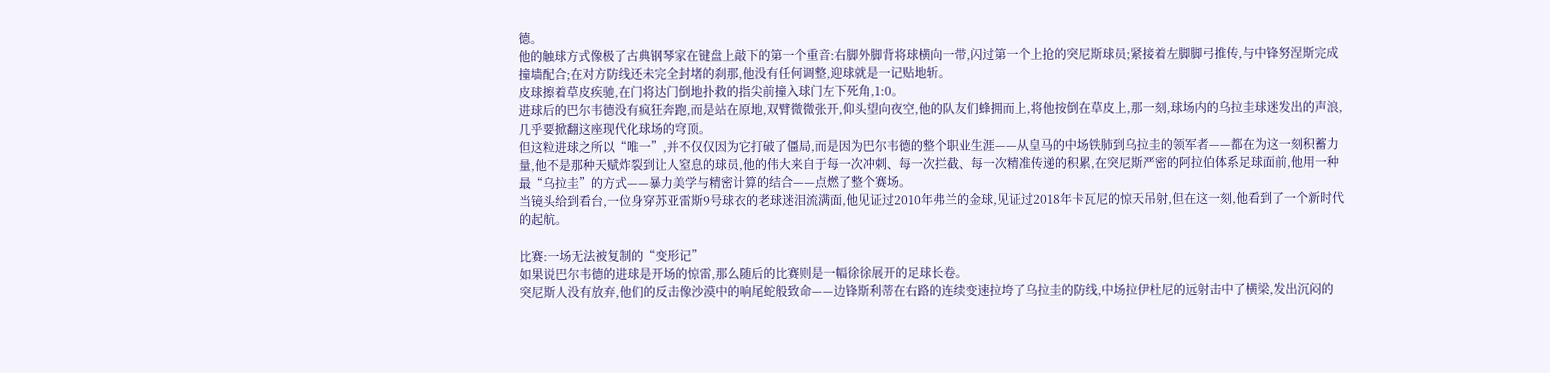德。
他的触球方式像极了古典钢琴家在键盘上敲下的第一个重音:右脚外脚背将球横向一带,闪过第一个上抢的突尼斯球员;紧接着左脚脚弓推传,与中锋努涅斯完成撞墙配合;在对方防线还未完全封堵的刹那,他没有任何调整,迎球就是一记贴地斩。
皮球擦着草皮疾驰,在门将达门倒地扑救的指尖前撞入球门左下死角,1:0。
进球后的巴尔韦德没有疯狂奔跑,而是站在原地,双臂微微张开,仰头望向夜空,他的队友们蜂拥而上,将他按倒在草皮上,那一刻,球场内的乌拉圭球迷发出的声浪,几乎要掀翻这座现代化球场的穹顶。
但这粒进球之所以“唯一”,并不仅仅因为它打破了僵局,而是因为巴尔韦德的整个职业生涯——从皇马的中场铁肺到乌拉圭的领军者——都在为这一刻积蓄力量,他不是那种天赋炸裂到让人窒息的球员,他的伟大来自于每一次冲刺、每一次拦截、每一次精准传递的积累,在突尼斯严密的阿拉伯体系足球面前,他用一种最“乌拉圭”的方式——暴力美学与精密计算的结合——点燃了整个赛场。
当镜头给到看台,一位身穿苏亚雷斯9号球衣的老球迷泪流满面,他见证过2010年弗兰的金球,见证过2018年卡瓦尼的惊天吊射,但在这一刻,他看到了一个新时代的起航。

比赛:一场无法被复制的“变形记”
如果说巴尔韦德的进球是开场的惊雷,那么随后的比赛则是一幅徐徐展开的足球长卷。
突尼斯人没有放弃,他们的反击像沙漠中的响尾蛇般致命——边锋斯利蒂在右路的连续变速拉垮了乌拉圭的防线,中场拉伊杜尼的远射击中了横梁,发出沉闷的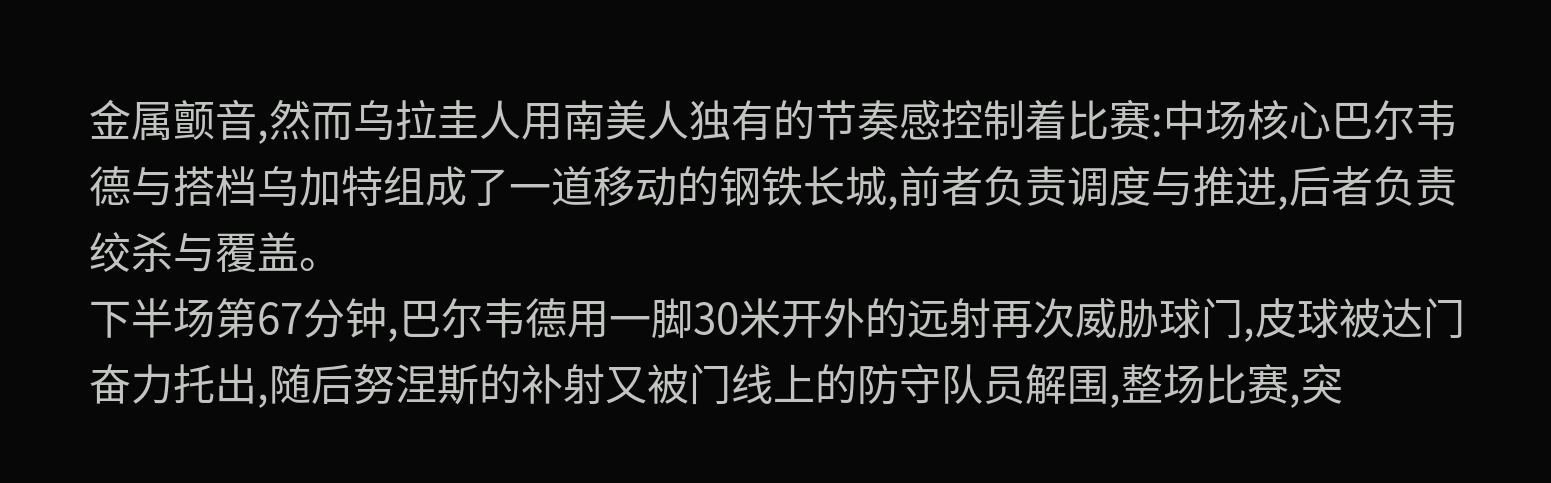金属颤音,然而乌拉圭人用南美人独有的节奏感控制着比赛:中场核心巴尔韦德与搭档乌加特组成了一道移动的钢铁长城,前者负责调度与推进,后者负责绞杀与覆盖。
下半场第67分钟,巴尔韦德用一脚30米开外的远射再次威胁球门,皮球被达门奋力托出,随后努涅斯的补射又被门线上的防守队员解围,整场比赛,突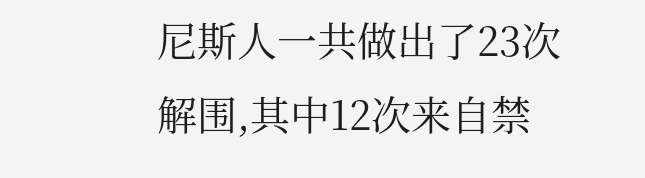尼斯人一共做出了23次解围,其中12次来自禁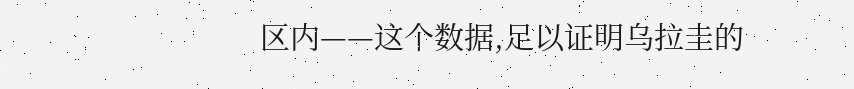区内——这个数据,足以证明乌拉圭的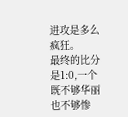进攻是多么疯狂。
最终的比分是1:0,一个既不够华丽也不够惨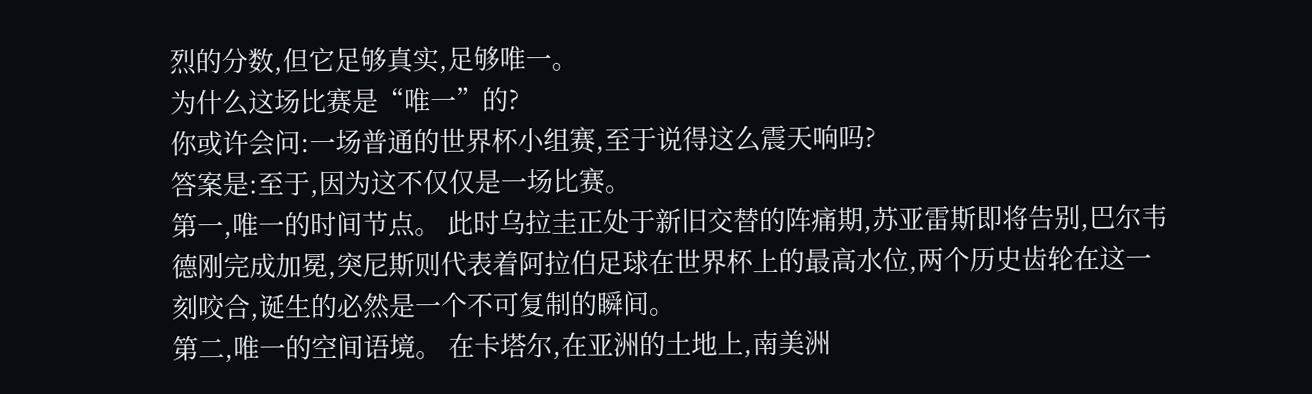烈的分数,但它足够真实,足够唯一。
为什么这场比赛是“唯一”的?
你或许会问:一场普通的世界杯小组赛,至于说得这么震天响吗?
答案是:至于,因为这不仅仅是一场比赛。
第一,唯一的时间节点。 此时乌拉圭正处于新旧交替的阵痛期,苏亚雷斯即将告别,巴尔韦德刚完成加冕,突尼斯则代表着阿拉伯足球在世界杯上的最高水位,两个历史齿轮在这一刻咬合,诞生的必然是一个不可复制的瞬间。
第二,唯一的空间语境。 在卡塔尔,在亚洲的土地上,南美洲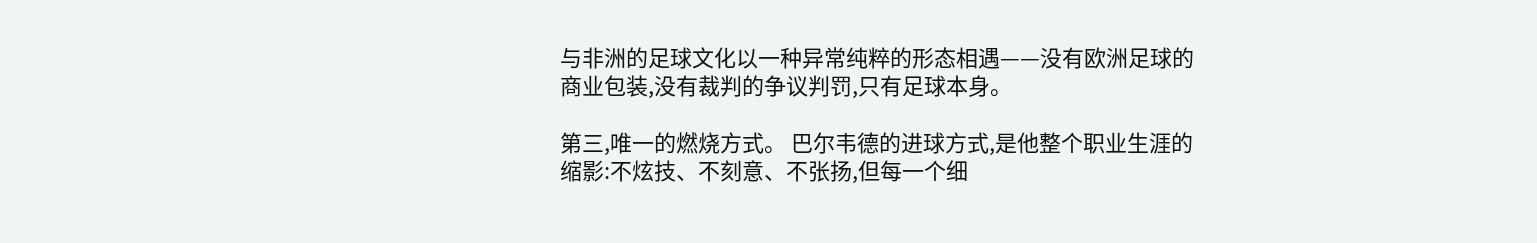与非洲的足球文化以一种异常纯粹的形态相遇——没有欧洲足球的商业包装,没有裁判的争议判罚,只有足球本身。

第三,唯一的燃烧方式。 巴尔韦德的进球方式,是他整个职业生涯的缩影:不炫技、不刻意、不张扬,但每一个细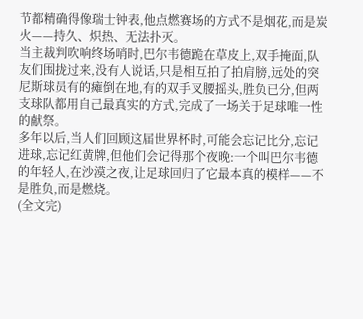节都精确得像瑞士钟表,他点燃赛场的方式不是烟花,而是炭火——持久、炽热、无法扑灭。
当主裁判吹响终场哨时,巴尔韦德跪在草皮上,双手掩面,队友们围拢过来,没有人说话,只是相互拍了拍肩膀,远处的突尼斯球员有的瘫倒在地,有的双手叉腰摇头,胜负已分,但两支球队都用自己最真实的方式,完成了一场关于足球唯一性的献祭。
多年以后,当人们回顾这届世界杯时,可能会忘记比分,忘记进球,忘记红黄牌,但他们会记得那个夜晚:一个叫巴尔韦德的年轻人,在沙漠之夜,让足球回归了它最本真的模样——不是胜负,而是燃烧。
(全文完)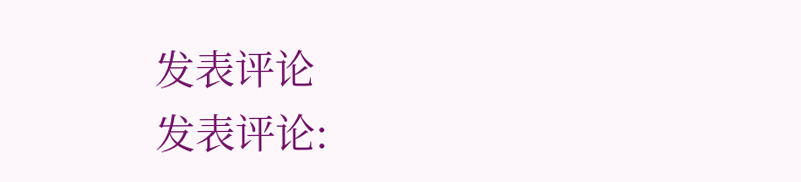发表评论
发表评论: